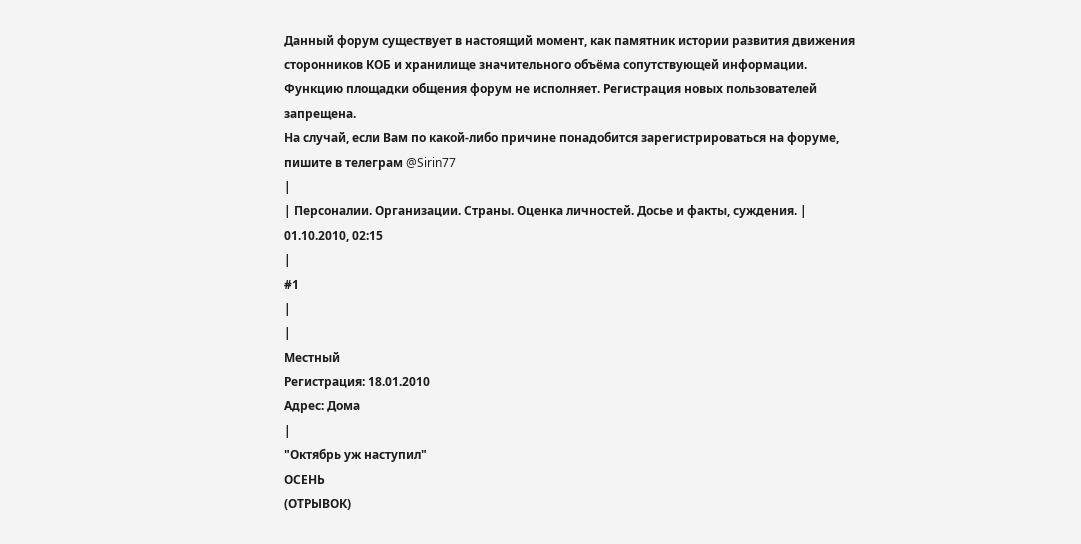Данный форум существует в настоящий момент, как памятник истории развития движения сторонников КОБ и хранилище значительного объёма сопутствующей информации. Функцию площадки общения форум не исполняет. Регистрация новых пользователей запрещена.
На случай, если Вам по какой-либо причине понадобится зарегистрироваться на форуме, пишите в телеграм @Sirin77
|
| Персоналии. Организации. Страны. Оценка личностей. Досье и факты, суждения. |
01.10.2010, 02:15
|
#1
|
|
Местный
Регистрация: 18.01.2010
Адрес: Дома
|
"Октябрь уж наступил"
ОСЕНЬ
(ОТРЫВОК)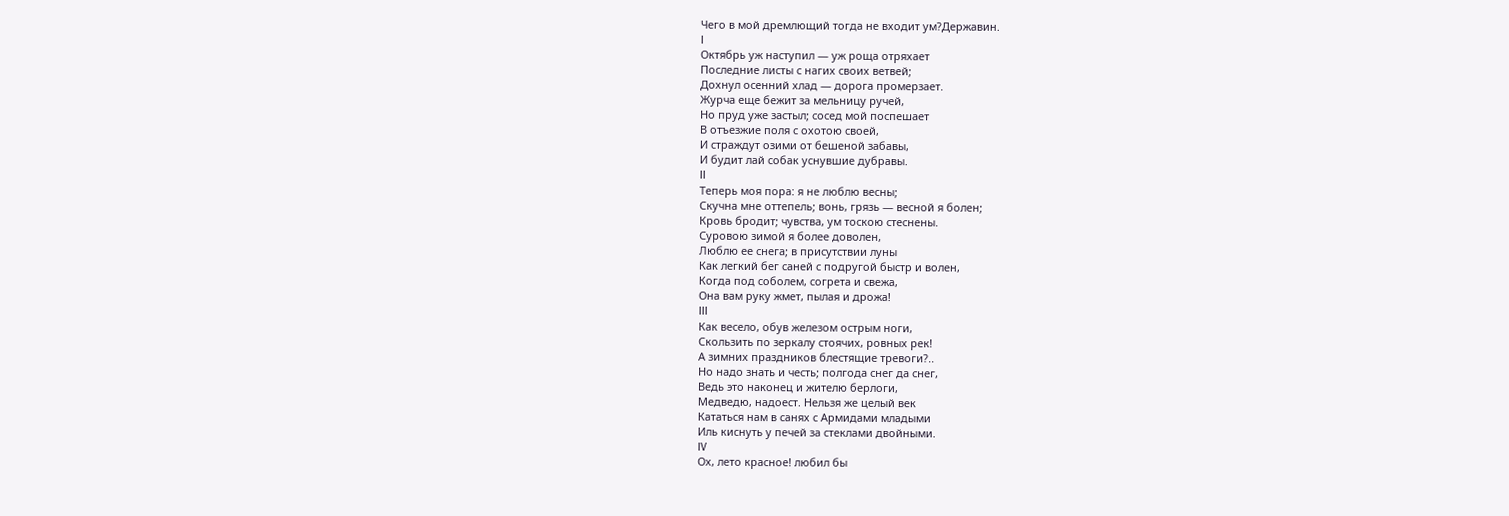Чего в мой дремлющий тогда не входит ум?Державин.
I
Октябрь уж наступил — уж роща отряхает
Последние листы с нагих своих ветвей;
Дохнул осенний хлад — дорога промерзает.
Журча еще бежит за мельницу ручей,
Но пруд уже застыл; сосед мой поспешает
В отъезжие поля с охотою своей,
И страждут озими от бешеной забавы,
И будит лай собак уснувшие дубравы.
II
Теперь моя пора: я не люблю весны;
Скучна мне оттепель; вонь, грязь — весной я болен;
Кровь бродит; чувства, ум тоскою стеснены.
Суровою зимой я более доволен,
Люблю ее снега; в присутствии луны
Как легкий бег саней с подругой быстр и волен,
Когда под соболем, согрета и свежа,
Она вам руку жмет, пылая и дрожа!
III
Как весело, обув железом острым ноги,
Скользить по зеркалу стоячих, ровных рек!
А зимних праздников блестящие тревоги?..
Но надо знать и честь; полгода снег да снег,
Ведь это наконец и жителю берлоги,
Медведю, надоест. Нельзя же целый век
Кататься нам в санях с Армидами младыми
Иль киснуть у печей за стеклами двойными.
IV
Ох, лето красное! любил бы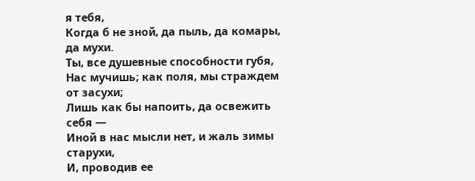я тебя,
Когда б не зной, да пыль, да комары, да мухи.
Ты, все душевные способности губя,
Нас мучишь; как поля, мы страждем от засухи;
Лишь как бы напоить, да освежить себя —
Иной в нас мысли нет, и жаль зимы старухи,
И, проводив ее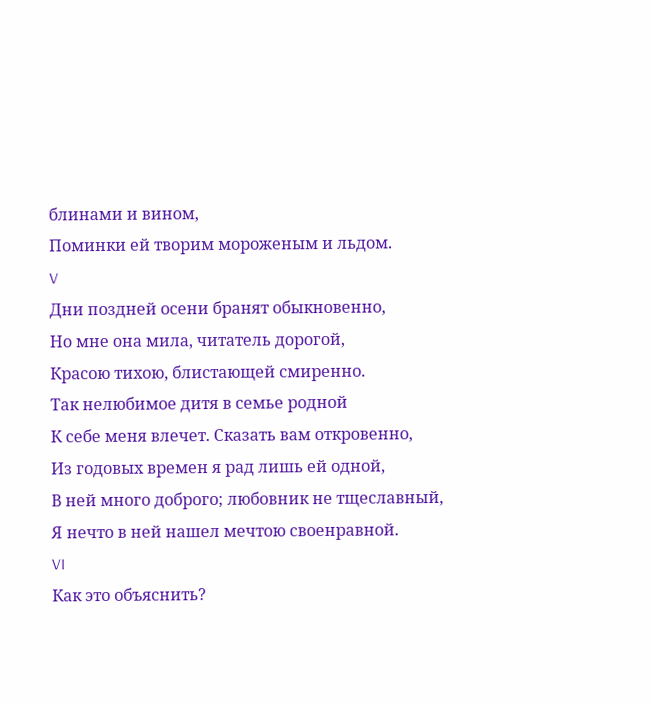блинами и вином,
Поминки ей творим мороженым и льдом.
V
Дни поздней осени бранят обыкновенно,
Но мне она мила, читатель дорогой,
Красою тихою, блистающей смиренно.
Так нелюбимое дитя в семье родной
К себе меня влечет. Сказать вам откровенно,
Из годовых времен я рад лишь ей одной,
В ней много доброго; любовник не тщеславный,
Я нечто в ней нашел мечтою своенравной.
VI
Как это объяснить?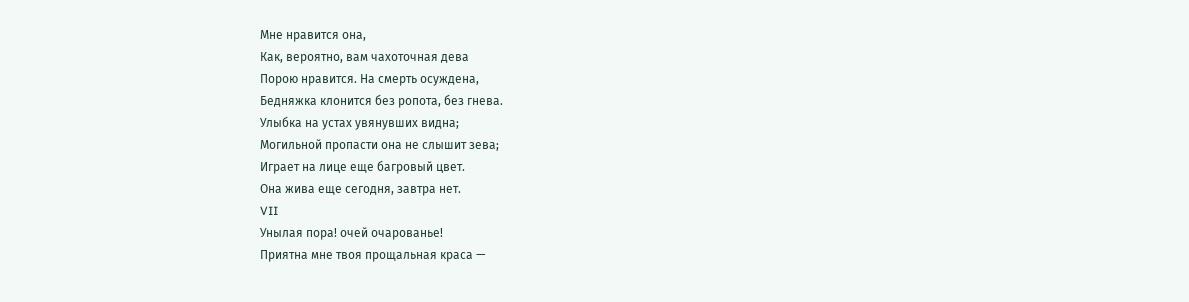Мне нравится она,
Как, вероятно, вам чахоточная дева
Порою нравится. На смерть осуждена,
Бедняжка клонится без ропота, без гнева.
Улыбка на устах увянувших видна;
Могильной пропасти она не слышит зева;
Играет на лице еще багровый цвет.
Она жива еще сегодня, завтра нет.
VII
Унылая пора! очей очарованье!
Приятна мне твоя прощальная краса —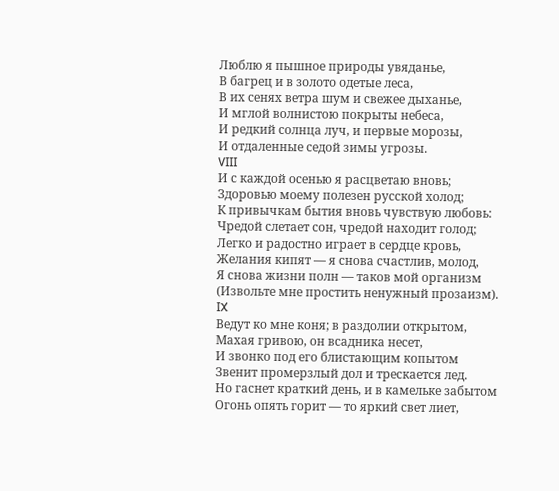Люблю я пышное природы увяданье,
В багрец и в золото одетые леса,
В их сенях ветра шум и свежее дыханье,
И мглой волнистою покрыты небеса,
И редкий солнца луч, и первые морозы,
И отдаленные седой зимы угрозы.
VIII
И с каждой осенью я расцветаю вновь;
Здоровью моему полезен русской холод;
К привычкам бытия вновь чувствую любовь:
Чредой слетает сон, чредой находит голод;
Легко и радостно играет в сердце кровь,
Желания кипят — я снова счастлив, молод,
Я снова жизни полн — таков мой организм
(Извольте мне простить ненужный прозаизм).
IX
Ведут ко мне коня; в раздолии открытом,
Махая гривою, он всадника несет,
И звонко под его блистающим копытом
Звенит промерзлый дол и трескается лед.
Но гаснет краткий день, и в камельке забытом
Огонь опять горит — то яркий свет лиет,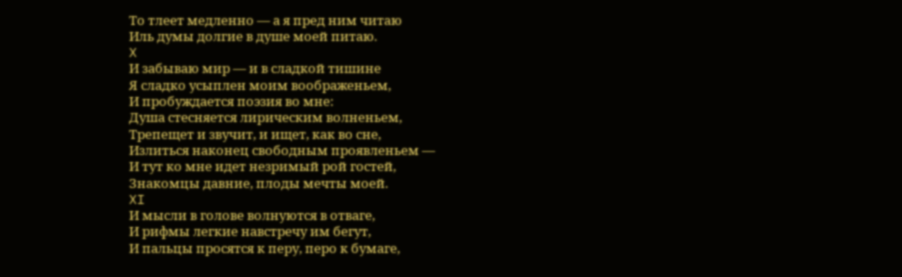То тлеет медленно — а я пред ним читаю
Иль думы долгие в душе моей питаю.
X
И забываю мир — и в сладкой тишине
Я сладко усыплен моим воображеньем,
И пробуждается поэзия во мне:
Душа стесняется лирическим волненьем,
Трепещет и звучит, и ищет, как во сне,
Излиться наконец свободным проявленьем —
И тут ко мне идет незримый рой гостей,
Знакомцы давние, плоды мечты моей.
XI
И мысли в голове волнуются в отваге,
И рифмы легкие навстречу им бегут,
И пальцы просятся к перу, перо к бумаге,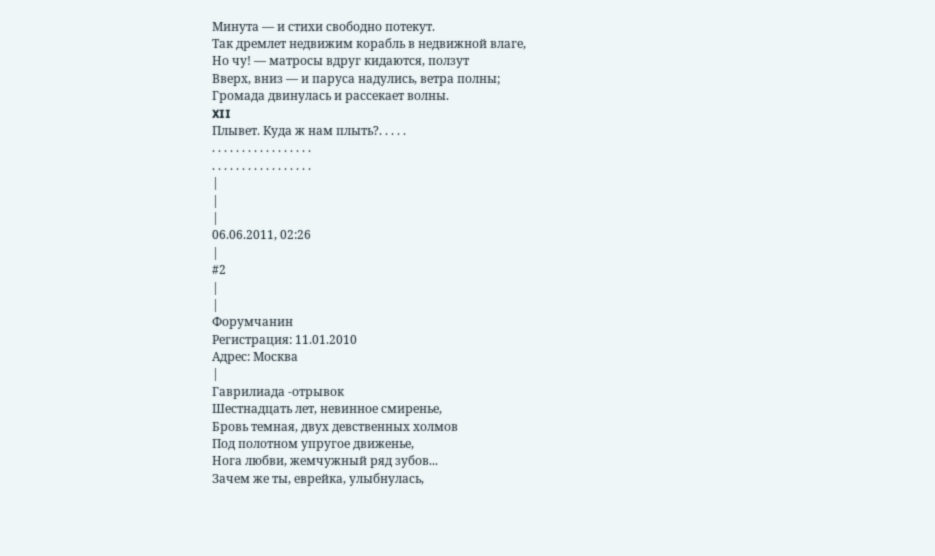Минута — и стихи свободно потекут.
Так дремлет недвижим корабль в недвижной влаге,
Но чу! — матросы вдруг кидаются, ползут
Вверх, вниз — и паруса надулись, ветра полны;
Громада двинулась и рассекает волны.
XII
Плывет. Куда ж нам плыть?. . . . .
. . . . . . . . . . . . . . . . .
. . . . . . . . . . . . . . . . .
|
|
|
06.06.2011, 02:26
|
#2
|
|
Форумчанин
Регистрация: 11.01.2010
Адрес: Москва
|
Гаврилиада -отрывок
Шестнадцать лет, невинное смиренье,
Бровь темная, двух девственных холмов
Под полотном упругое движенье,
Нога любви, жемчужный ряд зубов...
Зачем же ты, еврейка, улыбнулась,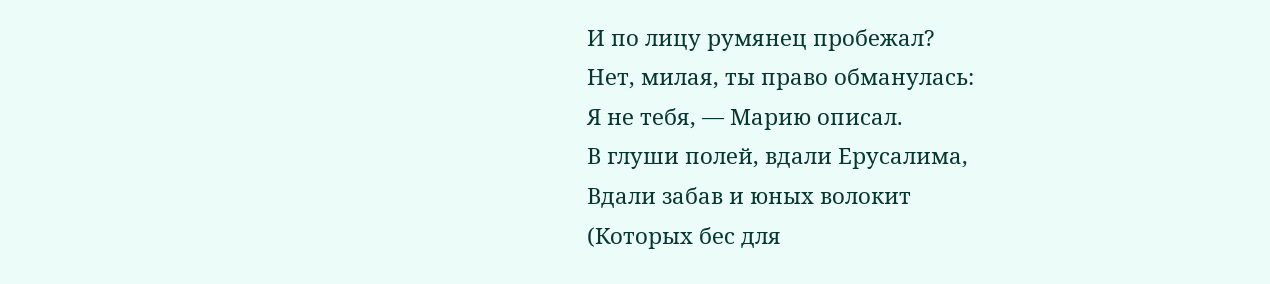И по лицу румянец пробежал?
Нет, милая, ты право обманулась:
Я не тебя, — Марию описал.
В глуши полей, вдали Ерусалима,
Вдали забав и юных волокит
(Которых бес для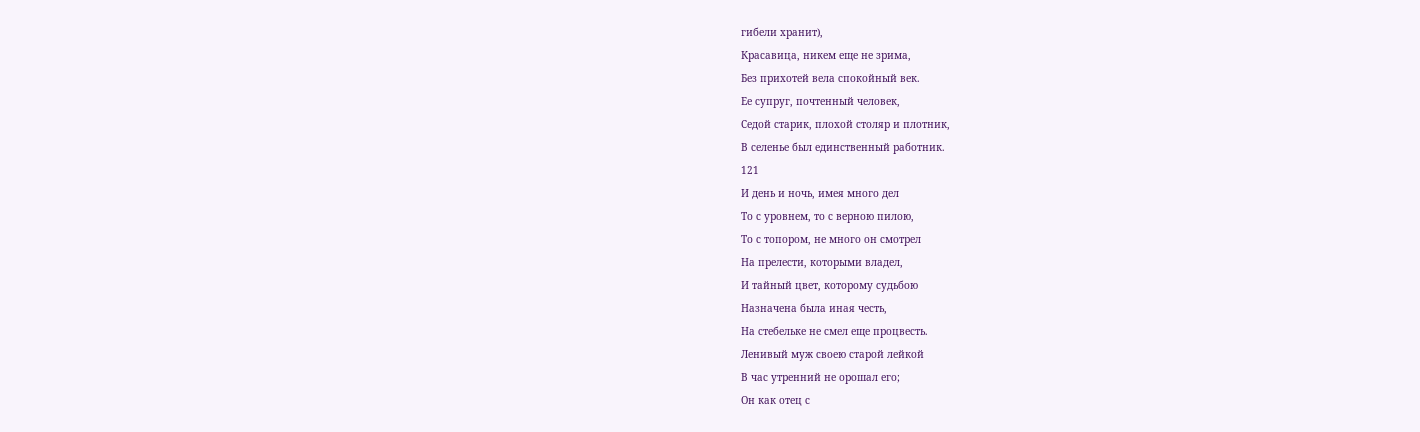гибели хранит),
Красавица, никем еще не зрима,
Без прихотей вела спокойный век.
Ее супруг, почтенный человек,
Седой старик, плохой столяр и плотник,
В селенье был единственный работник.
121
И день и ночь, имея много дел
То с уровнем, то с верною пилою,
То с топором, не много он смотрел
На прелести, которыми владел,
И тайный цвет, которому судьбою
Назначена была иная честь,
На стебельке не смел еще процвесть.
Ленивый муж своею старой лейкой
В час утренний не орошал его;
Он как отец с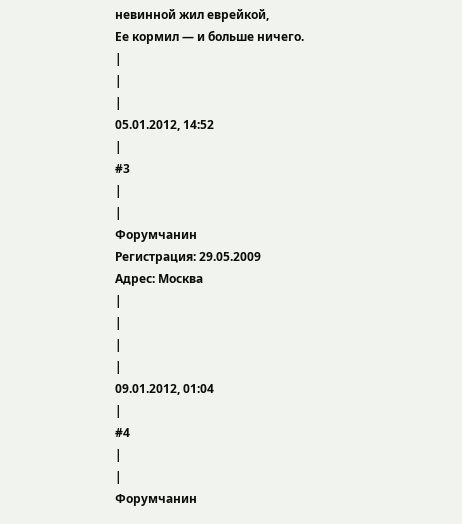невинной жил еврейкой,
Ее кормил — и больше ничего.
|
|
|
05.01.2012, 14:52
|
#3
|
|
Форумчанин
Регистрация: 29.05.2009
Адрес: Москва
|
|
|
|
09.01.2012, 01:04
|
#4
|
|
Форумчанин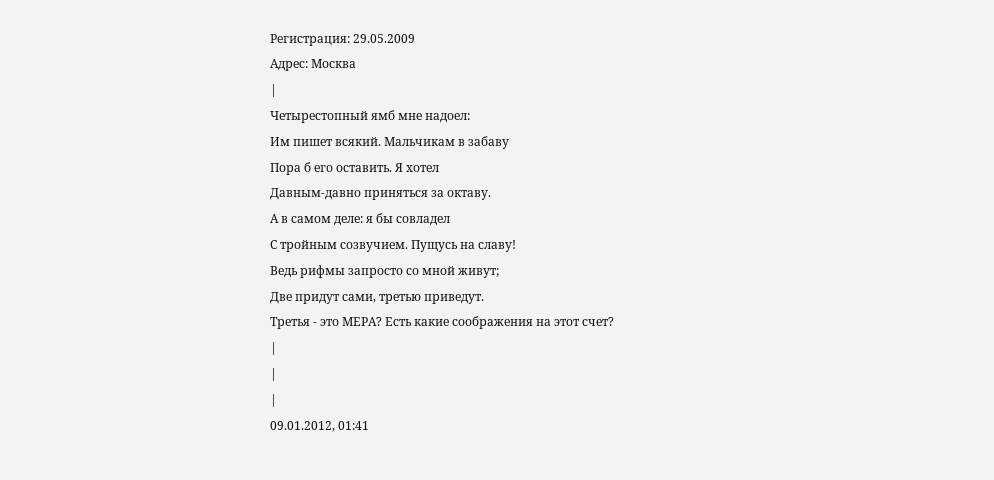Регистрация: 29.05.2009
Адрес: Москва
|
Четырестопный ямб мне надоел:
Им пишет всякий. Мальчикам в забаву
Пора б его оставить. Я хотел
Давным-давно приняться за октаву.
А в самом деле: я бы совладел
С тройным созвучием. Пущусь на славу!
Ведь рифмы запросто со мной живут;
Две придут сами, третью приведут.
Третья - это МЕРА? Есть какие соображения на этот счет?
|
|
|
09.01.2012, 01:41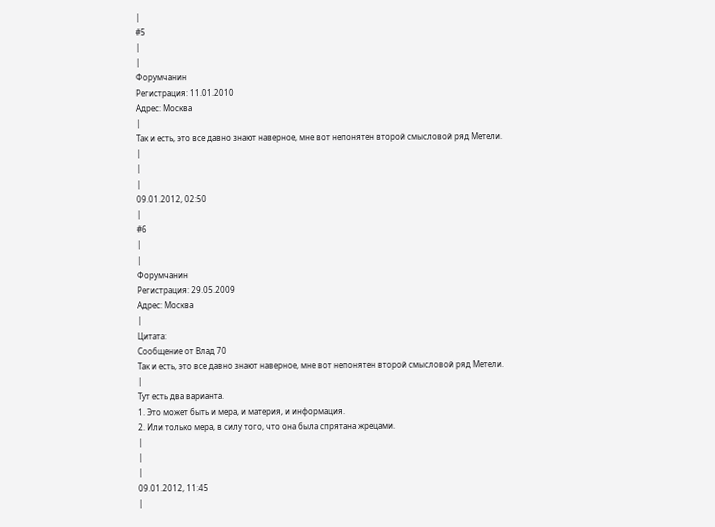|
#5
|
|
Форумчанин
Регистрация: 11.01.2010
Адрес: Москва
|
Так и есть, это все давно знают наверное, мне вот непонятен второй смысловой ряд Метели.
|
|
|
09.01.2012, 02:50
|
#6
|
|
Форумчанин
Регистрация: 29.05.2009
Адрес: Москва
|
Цитата:
Сообщение от Влад 70
Так и есть, это все давно знают наверное, мне вот непонятен второй смысловой ряд Метели.
|
Тут есть два варианта.
1. Это может быть и мера, и материя, и информация.
2. Или только мера, в силу того, что она была спрятана жрецами.
|
|
|
09.01.2012, 11:45
|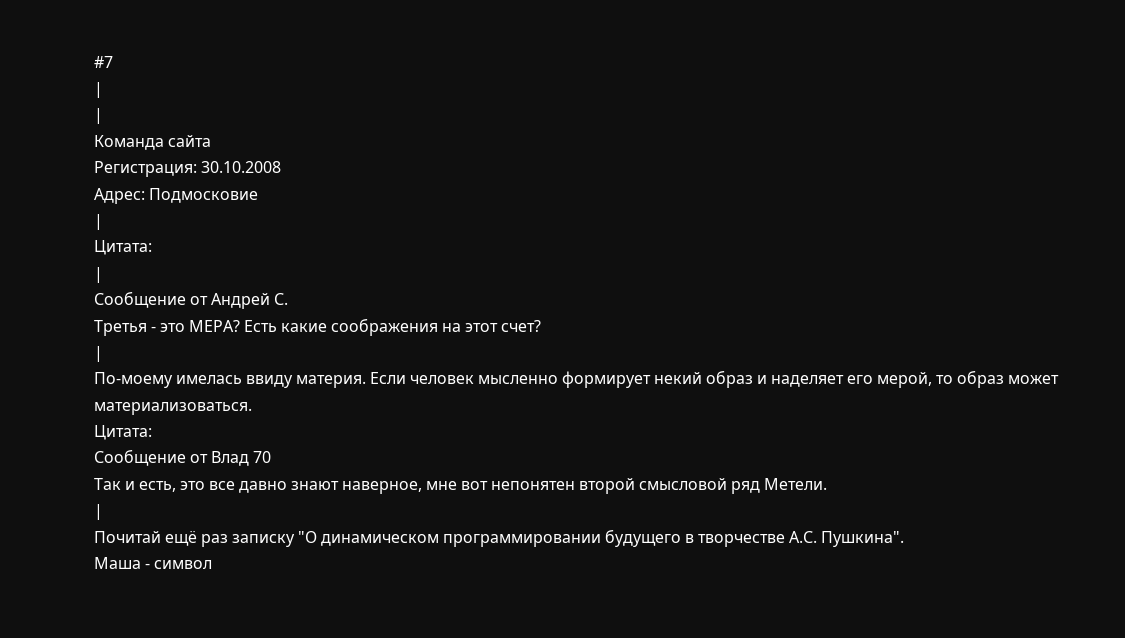#7
|
|
Команда сайта
Регистрация: 30.10.2008
Адрес: Подмосковие
|
Цитата:
|
Сообщение от Андрей С.
Третья - это МЕРА? Есть какие соображения на этот счет?
|
По-моему имелась ввиду материя. Если человек мысленно формирует некий образ и наделяет его мерой, то образ может материализоваться.
Цитата:
Сообщение от Влад 70
Так и есть, это все давно знают наверное, мне вот непонятен второй смысловой ряд Метели.
|
Почитай ещё раз записку "О динамическом программировании будущего в творчестве А.С. Пушкина".
Маша - символ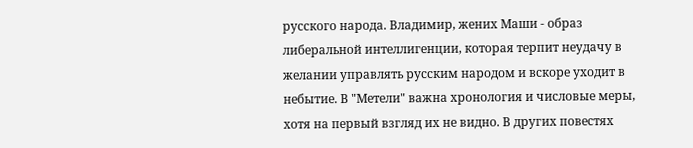русского народа. Владимир, жених Маши - образ либеральной интеллигенции, которая терпит неудачу в желании управлять русским народом и вскоре уходит в небытие. В "Метели" важна хронология и числовые меры, хотя на первый взгляд их не видно. В других повестях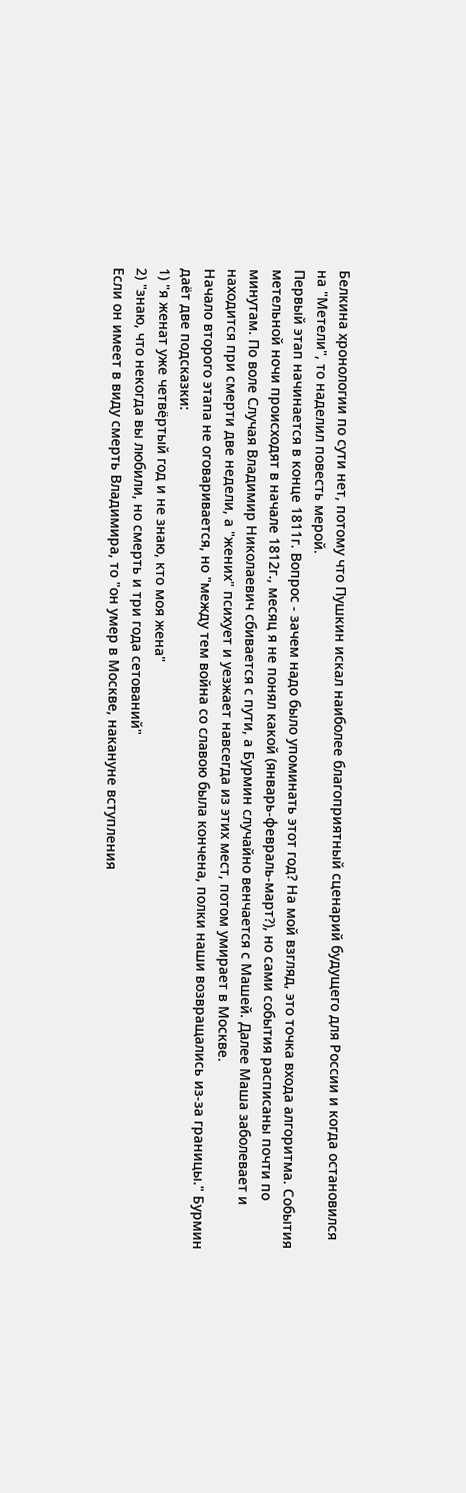Белкина хронологии по сути нет, потому что Пушкин искал наиболее благоприятный сценарий будущего для России и когда остановился на "Метели", то наделил повесть мерой.
Первый этап начинается в конце 1811г. Вопрос - зачем надо было упоминать этот год? На мой взгляд, это точка входа алгоритма. События метельной ночи происходят в начале 1812г., месяц я не понял какой (январь-февраль-март?), но сами события расписаны почти по минутам. По воле Случая Владимир Николаевич сбивается с пути, а Бурмин случайно венчается с Машей. Далее Маша заболевает и находится при смерти две недели, а "жених" психует и уезжает навсегда из этих мест, потом умирает в Москве.
Начало второго этапа не оговаривается, но "между тем война со славою была кончена, полки наши возвращались из-за границы." Бурмин даёт две подсказки:
1) "я женат уже четвёртый год и не знаю, кто моя жена"
2) "знаю, что некогда вы любили, но смерть и три года сетований"
Если он имеет в виду смерть Владимира, то "он умер в Москве, накануне вступления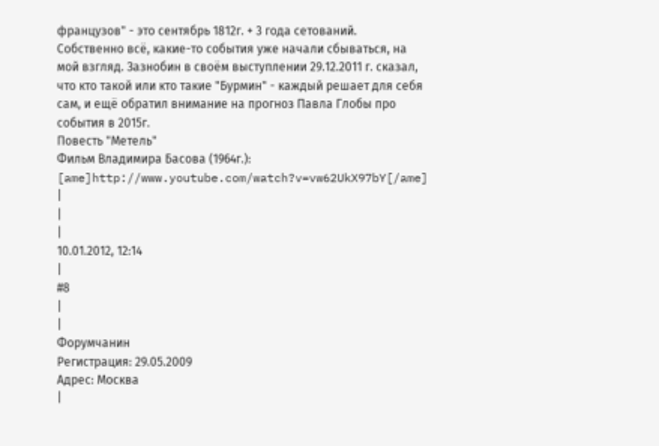французов" - это сентябрь 1812г. + 3 года сетований.
Собственно всё, какие-то события уже начали сбываться, на мой взгляд. Зазнобин в своём выступлении 29.12.2011 г. сказал, что кто такой или кто такие "Бурмин" - каждый решает для себя сам, и ещё обратил внимание на прогноз Павла Глобы про события в 2015г.
Повесть "Метель"
Фильм Владимира Басова (1964г.):
[ame]http://www.youtube.com/watch?v=vw62UkX97bY[/ame]
|
|
|
10.01.2012, 12:14
|
#8
|
|
Форумчанин
Регистрация: 29.05.2009
Адрес: Москва
|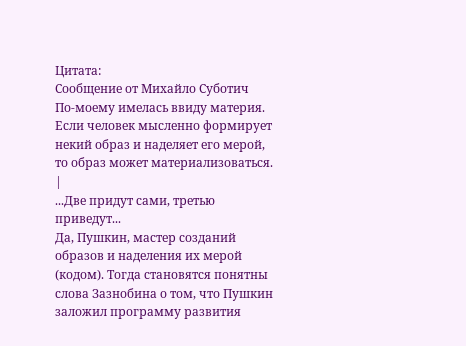Цитата:
Сообщение от Михайло Суботич
По-моему имелась ввиду материя. Если человек мысленно формирует некий образ и наделяет его мерой, то образ может материализоваться.
|
...Две придут сами, третью приведут...
Да, Пушкин, мастер созданий образов и наделения их мерой (кодом). Тогда становятся понятны слова Зазнобина о том, что Пушкин заложил программу развития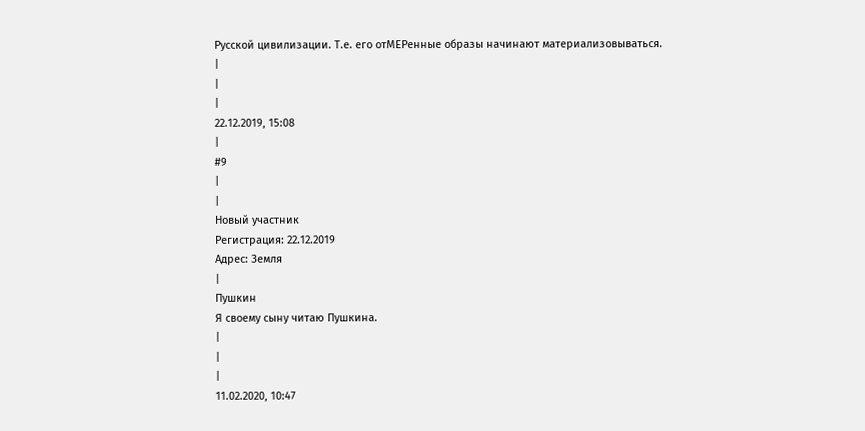Русской цивилизации. Т.е. его отМЕРенные образы начинают материализовываться.
|
|
|
22.12.2019, 15:08
|
#9
|
|
Новый участник
Регистрация: 22.12.2019
Адрес: Земля
|
Пушкин
Я своему сыну читаю Пушкина.
|
|
|
11.02.2020, 10:47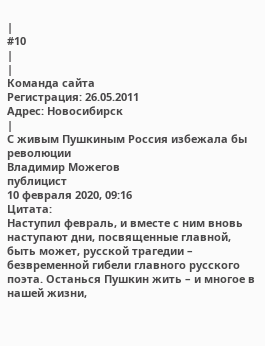|
#10
|
|
Команда сайта
Регистрация: 26.05.2011
Адрес: Новосибирск
|
С живым Пушкиным Россия избежала бы революции
Владимир Можегов
публицист
10 февраля 2020, 09:16
Цитата:
Наступил февраль, и вместе с ним вновь наступают дни, посвященные главной, быть может, русской трагедии – безвременной гибели главного русского поэта. Останься Пушкин жить – и многое в нашей жизни,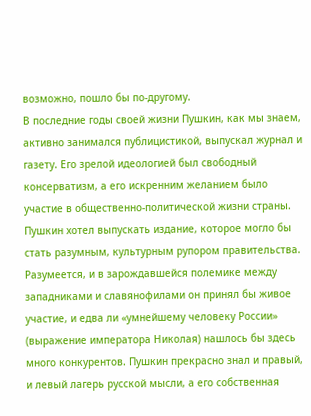возможно, пошло бы по-другому.
В последние годы своей жизни Пушкин, как мы знаем, активно занимался публицистикой, выпускал журнал и газету. Его зрелой идеологией был свободный консерватизм, а его искренним желанием было участие в общественно-политической жизни страны. Пушкин хотел выпускать издание, которое могло бы стать разумным, культурным рупором правительства.
Разумеется, и в зарождавшейся полемике между западниками и славянофилами он принял бы живое участие, и едва ли «умнейшему человеку России» (выражение императора Николая) нашлось бы здесь много конкурентов. Пушкин прекрасно знал и правый, и левый лагерь русской мысли, а его собственная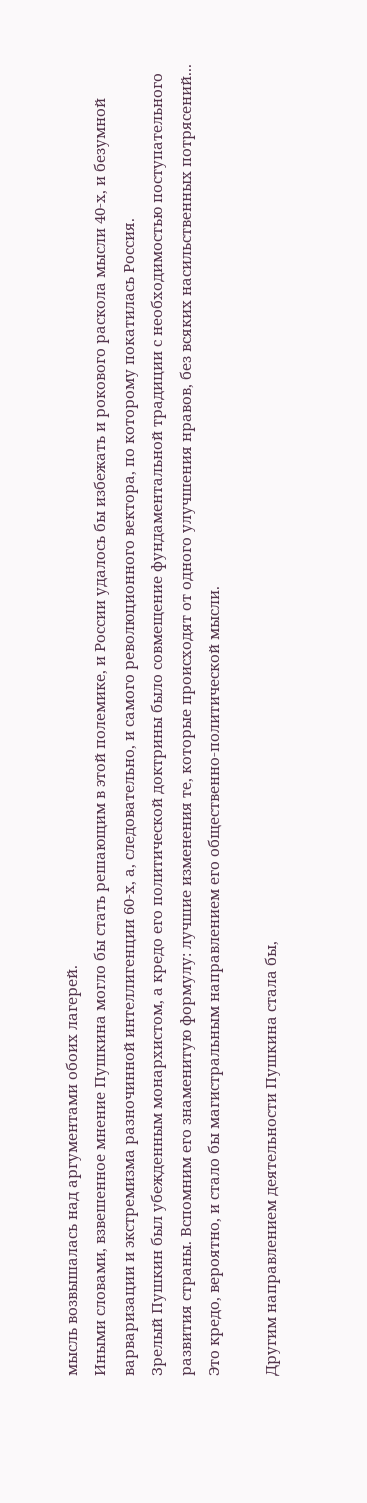мысль возвышалась над аргументами обоих лагерей.
Иными словами, взвешенное мнение Пушкина могло бы стать решающим в этой полемике, и России удалось бы избежать и рокового раскола мысли 40-х, и безумной варваризации и экстремизма разночинной интеллигенции 60-х, а, следовательно, и самого революционного вектора, по которому покатилась Россия.
Зрелый Пушкин был убежденным монархистом, а кредо его политической доктрины было совмещение фундаментальной традиции с необходимостью поступательного развития страны. Вспомним его знаменитую формулу: лучшие изменения те, которые происходят от одного улучшения нравов, без всяких насильственных потрясений... Это кредо, вероятно, и стало бы магистральным направлением его общественно-политической мысли.

Другим направлением деятельности Пушкина стала бы,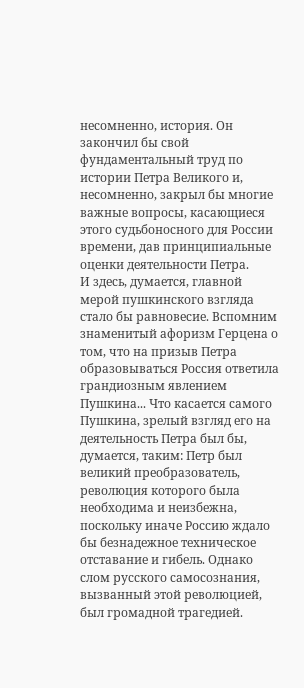несомненно, история. Он закончил бы свой фундаментальный труд по истории Петра Великого и, несомненно, закрыл бы многие важные вопросы, касающиеся этого судьбоносного для России времени, дав принципиальные оценки деятельности Петра.
И здесь, думается, главной мерой пушкинского взгляда стало бы равновесие. Вспомним знаменитый афоризм Герцена о том, что на призыв Петра образовываться Россия ответила грандиозным явлением Пушкина... Что касается самого Пушкина, зрелый взгляд его на деятельность Петра был бы, думается, таким: Петр был великий преобразователь, революция которого была необходима и неизбежна, поскольку иначе Россию ждало бы безнадежное техническое отставание и гибель. Однако слом русского самосознания, вызванный этой революцией, был громадной трагедией.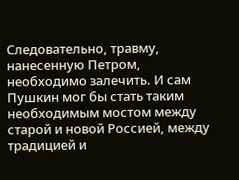Следовательно, травму, нанесенную Петром, необходимо залечить. И сам Пушкин мог бы стать таким необходимым мостом между старой и новой Россией, между традицией и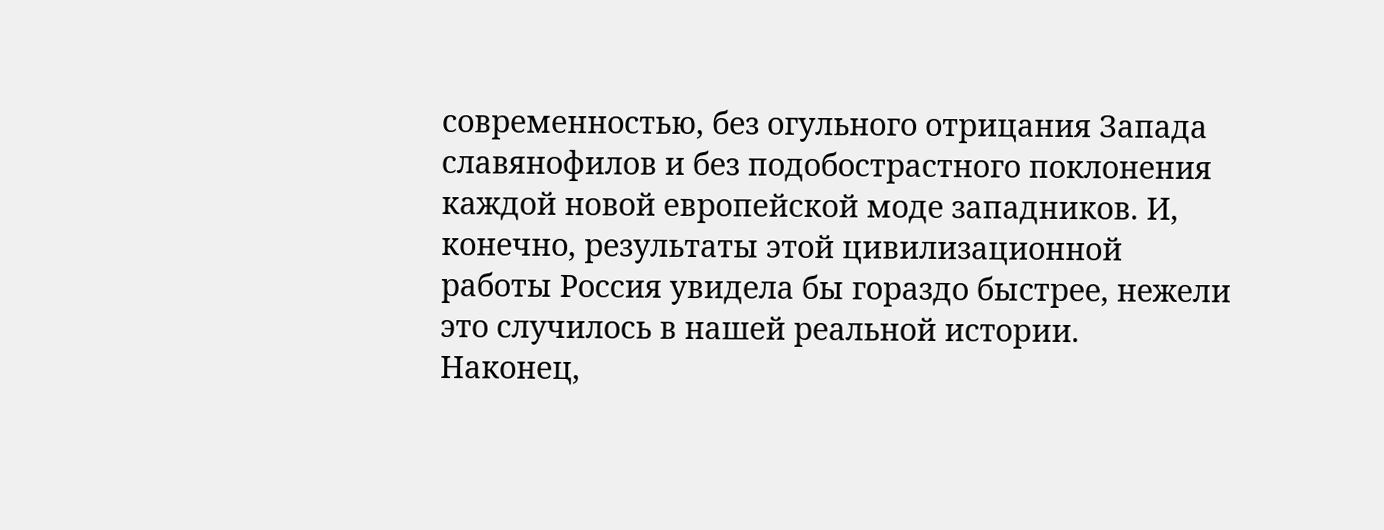современностью, без огульного отрицания Запада славянофилов и без подобострастного поклонения каждой новой европейской моде западников. И, конечно, результаты этой цивилизационной работы Россия увидела бы гораздо быстрее, нежели это случилось в нашей реальной истории.
Наконец,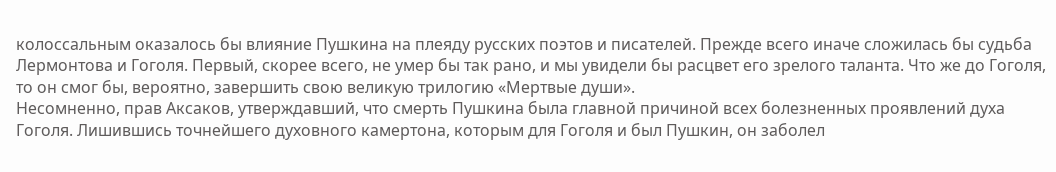колоссальным оказалось бы влияние Пушкина на плеяду русских поэтов и писателей. Прежде всего иначе сложилась бы судьба Лермонтова и Гоголя. Первый, скорее всего, не умер бы так рано, и мы увидели бы расцвет его зрелого таланта. Что же до Гоголя, то он смог бы, вероятно, завершить свою великую трилогию «Мертвые души».
Несомненно, прав Аксаков, утверждавший, что смерть Пушкина была главной причиной всех болезненных проявлений духа Гоголя. Лишившись точнейшего духовного камертона, которым для Гоголя и был Пушкин, он заболел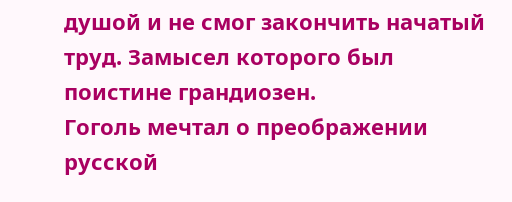душой и не смог закончить начатый труд. Замысел которого был поистине грандиозен.
Гоголь мечтал о преображении русской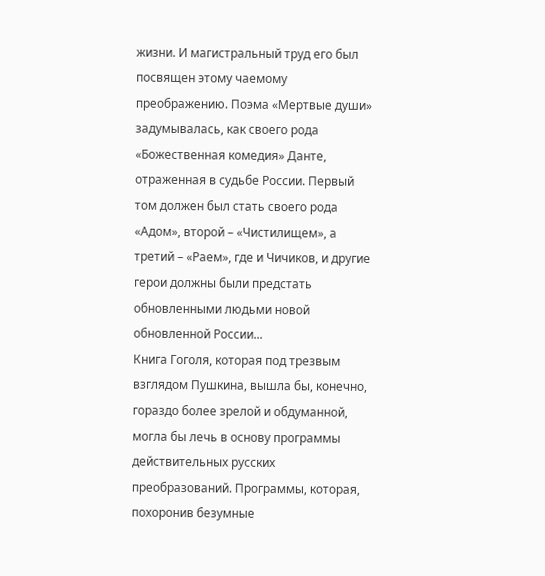жизни. И магистральный труд его был посвящен этому чаемому преображению. Поэма «Мертвые души» задумывалась, как своего рода «Божественная комедия» Данте, отраженная в судьбе России. Первый том должен был стать своего рода «Адом», второй – «Чистилищем», а третий – «Раем», где и Чичиков, и другие герои должны были предстать обновленными людьми новой обновленной России...
Книга Гоголя, которая под трезвым взглядом Пушкина, вышла бы, конечно, гораздо более зрелой и обдуманной, могла бы лечь в основу программы действительных русских преобразований. Программы, которая, похоронив безумные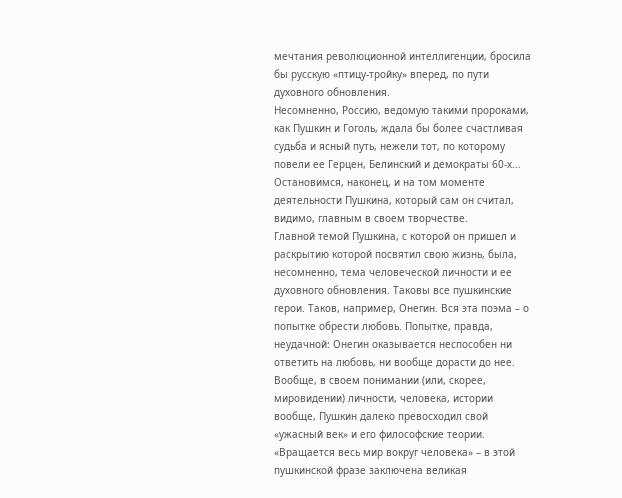мечтания революционной интеллигенции, бросила бы русскую «птицу-тройку» вперед, по пути духовного обновления.
Несомненно, Россию, ведомую такими пророками, как Пушкин и Гоголь, ждала бы более счастливая судьба и ясный путь, нежели тот, по которому повели ее Герцен, Белинский и демократы 60-х...
Остановимся, наконец, и на том моменте деятельности Пушкина, который сам он считал, видимо, главным в своем творчестве.
Главной темой Пушкина, с которой он пришел и раскрытию которой посвятил свою жизнь, была, несомненно, тема человеческой личности и ее духовного обновления. Таковы все пушкинские герои. Таков, например, Онегин. Вся эта поэма – о попытке обрести любовь. Попытке, правда, неудачной: Онегин оказывается неспособен ни ответить на любовь, ни вообще дорасти до нее.
Вообще, в своем понимании (или, скорее, мировидении) личности, человека, истории вообще, Пушкин далеко превосходил свой «ужасный век» и его философские теории.
«Вращается весь мир вокруг человека» – в этой пушкинской фразе заключена великая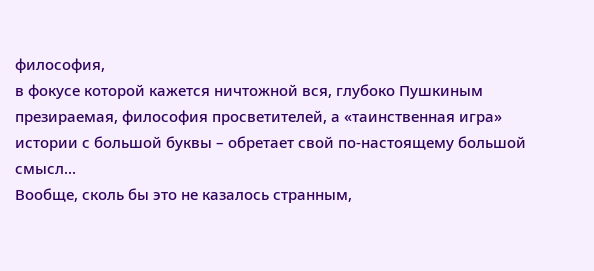философия,
в фокусе которой кажется ничтожной вся, глубоко Пушкиным презираемая, философия просветителей, а «таинственная игра» истории с большой буквы – обретает свой по-настоящему большой смысл...
Вообще, сколь бы это не казалось странным,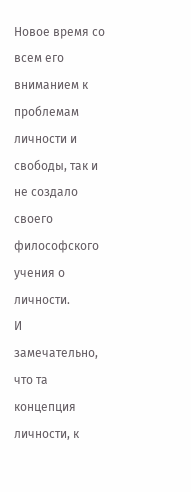Новое время со всем его вниманием к проблемам личности и свободы, так и не создало своего философского учения о личности.
И замечательно, что та концепция личности, к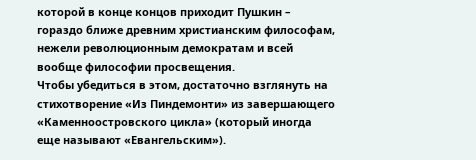которой в конце концов приходит Пушкин – гораздо ближе древним христианским философам, нежели революционным демократам и всей вообще философии просвещения.
Чтобы убедиться в этом, достаточно взглянуть на стихотворение «Из Пиндемонти» из завершающего «Каменноостровского цикла» (который иногда еще называют «Евангельским»).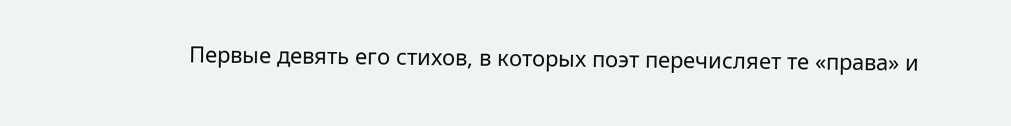Первые девять его стихов, в которых поэт перечисляет те «права» и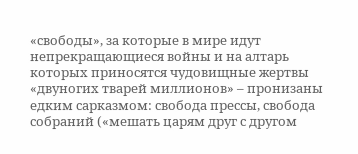«свободы», за которые в мире идут непрекращающиеся войны и на алтарь которых приносятся чудовищные жертвы «двуногих тварей миллионов» – пронизаны едким сарказмом: свобода прессы, свобода собраний («мешать царям друг с другом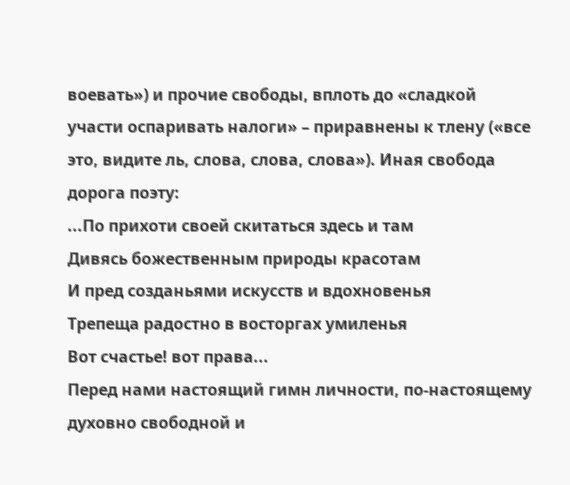воевать») и прочие свободы, вплоть до «сладкой участи оспаривать налоги» – приравнены к тлену («все это, видите ль, слова, слова, слова»). Иная свобода дорога поэту:
...По прихоти своей скитаться здесь и там
Дивясь божественным природы красотам
И пред созданьями искусств и вдохновенья
Трепеща радостно в восторгах умиленья
Вот счастье! вот права...
Перед нами настоящий гимн личности, по-настоящему духовно свободной и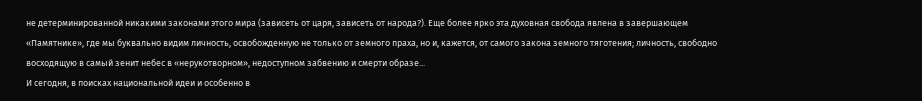не детерминированной никакими законами этого мира (зависеть от царя, зависеть от народа?). Еще более ярко эта духовная свобода явлена в завершающем «Памятнике», где мы буквально видим личность, освобожденную не только от земного праха, но и, кажется, от самого закона земного тяготения; личность, свободно восходящую в самый зенит небес в «нерукотворном», недоступном забвению и смерти образе...
И сегодня, в поисках национальной идеи и особенно в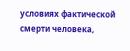условиях фактической смерти человека,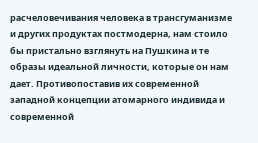расчеловечивания человека в трансгуманизме и других продуктах постмодерна, нам стоило бы пристально взглянуть на Пушкина и те образы идеальной личности, которые он нам дает. Противопоставив их современной западной концепции атомарного индивида и современной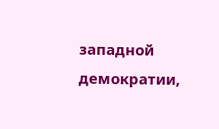западной демократии,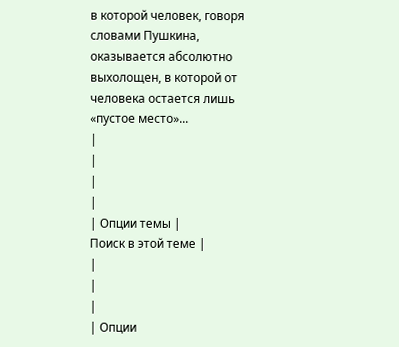в которой человек, говоря словами Пушкина, оказывается абсолютно выхолощен, в которой от человека остается лишь «пустое место»...
|
|
|
|
| Опции темы |
Поиск в этой теме |
|
|
|
| Опции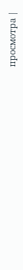просмотра |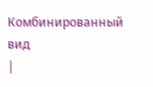Комбинированный вид
|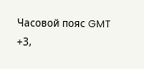Часовой пояс GMT +3,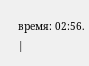время: 02:56.
|